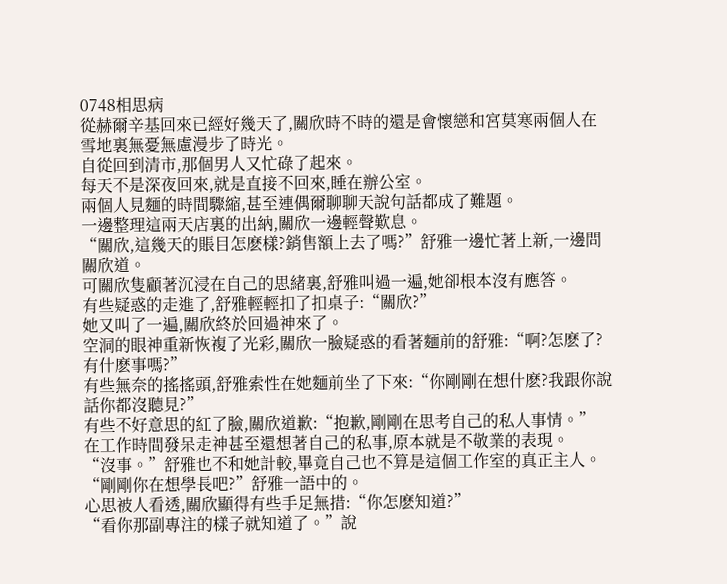0748相思病
從赫爾辛基回來已經好幾天了,關欣時不時的還是會懷戀和宮莫寒兩個人在雪地裏無憂無慮漫步了時光。
自從回到清市,那個男人又忙碌了起來。
每天不是深夜回來,就是直接不回來,睡在辦公室。
兩個人見麵的時間驟縮,甚至連偶爾聊聊天說句話都成了難題。
一邊整理這兩天店裏的出納,關欣一邊輕聲歎息。
“關欣,這幾天的賬目怎麽樣?銷售額上去了嗎?”舒雅一邊忙著上新,一邊問關欣道。
可關欣隻顧著沉浸在自己的思緒裏,舒雅叫過一遍,她卻根本沒有應答。
有些疑惑的走進了,舒雅輕輕扣了扣桌子:“關欣?”
她又叫了一遍,關欣終於回過神來了。
空洞的眼神重新恢複了光彩,關欣一臉疑惑的看著麵前的舒雅:“啊?怎麽了?有什麽事嗎?”
有些無奈的搖搖頭,舒雅索性在她麵前坐了下來:“你剛剛在想什麽?我跟你說話你都沒聽見?”
有些不好意思的紅了臉,關欣道歉:“抱歉,剛剛在思考自己的私人事情。”
在工作時間發呆走神甚至還想著自己的私事,原本就是不敬業的表現。
“沒事。”舒雅也不和她計較,畢竟自己也不算是這個工作室的真正主人。
“剛剛你在想學長吧?”舒雅一語中的。
心思被人看透,關欣顯得有些手足無措:“你怎麽知道?”
“看你那副專注的樣子就知道了。”說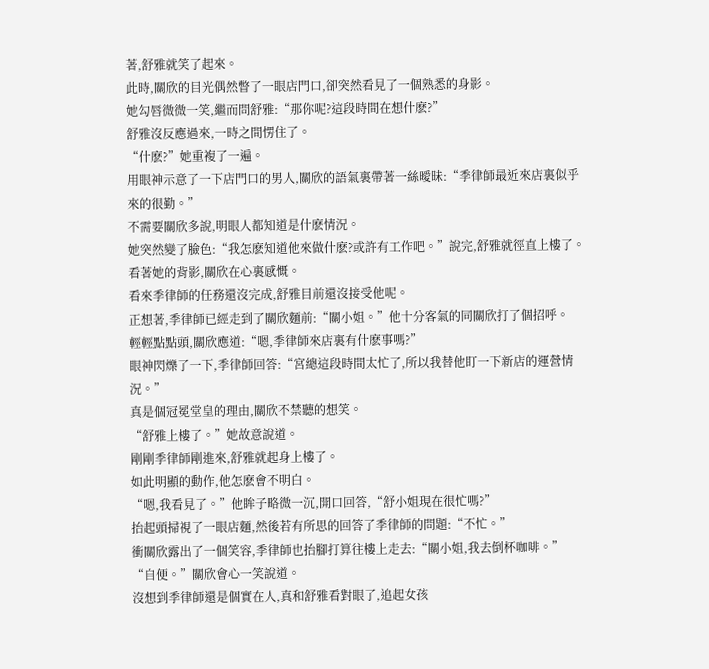著,舒雅就笑了起來。
此時,關欣的目光偶然瞥了一眼店門口,卻突然看見了一個熟悉的身影。
她勾唇微微一笑,繼而問舒雅:“那你呢?這段時間在想什麽?”
舒雅沒反應過來,一時之間愣住了。
“什麽?”她重複了一遍。
用眼神示意了一下店門口的男人,關欣的語氣裏帶著一絲曖昧:“季律師最近來店裏似乎來的很勤。”
不需要關欣多說,明眼人都知道是什麽情況。
她突然變了臉色:“我怎麽知道他來做什麽?或許有工作吧。”說完,舒雅就徑直上樓了。
看著她的背影,關欣在心裏感慨。
看來季律師的任務還沒完成,舒雅目前還沒接受他呢。
正想著,季律師已經走到了關欣麵前:“關小姐。”他十分客氣的同關欣打了個招呼。
輕輕點點頭,關欣應道:“嗯,季律師來店裏有什麽事嗎?”
眼神閃爍了一下,季律師回答:“宮總這段時間太忙了,所以我替他盯一下新店的運營情況。”
真是個冠冕堂皇的理由,關欣不禁聽的想笑。
“舒雅上樓了。”她故意說道。
剛剛季律師剛進來,舒雅就起身上樓了。
如此明顯的動作,他怎麽會不明白。
“嗯,我看見了。”他眸子略微一沉,開口回答,“舒小姐現在很忙嗎?”
抬起頭掃視了一眼店麵,然後若有所思的回答了季律師的問題:“不忙。”
衝關欣露出了一個笑容,季律師也抬腳打算往樓上走去:“關小姐,我去倒杯咖啡。”
“自便。”關欣會心一笑說道。
沒想到季律師還是個實在人,真和舒雅看對眼了,追起女孩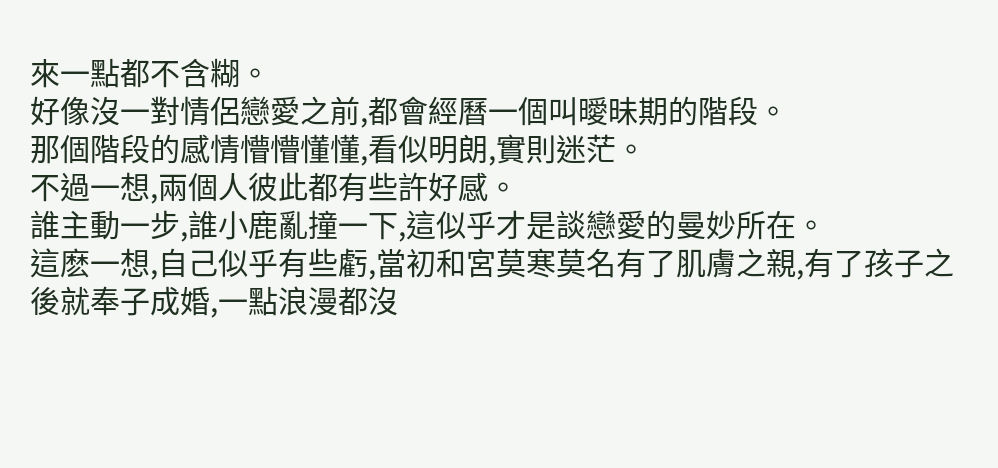來一點都不含糊。
好像沒一對情侶戀愛之前,都會經曆一個叫曖昧期的階段。
那個階段的感情懵懵懂懂,看似明朗,實則迷茫。
不過一想,兩個人彼此都有些許好感。
誰主動一步,誰小鹿亂撞一下,這似乎才是談戀愛的曼妙所在。
這麽一想,自己似乎有些虧,當初和宮莫寒莫名有了肌膚之親,有了孩子之後就奉子成婚,一點浪漫都沒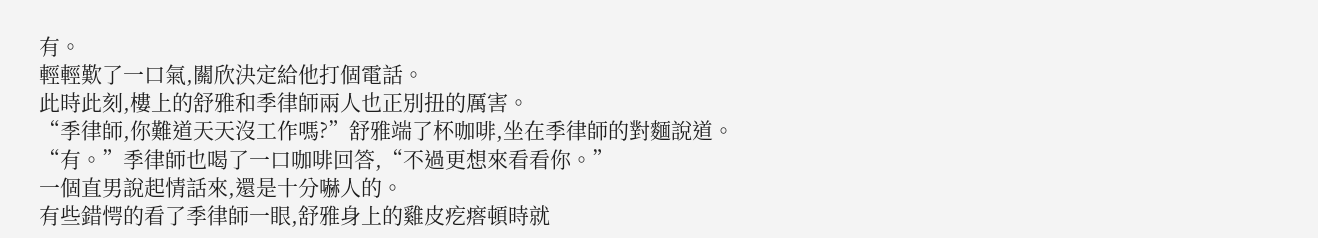有。
輕輕歎了一口氣,關欣決定給他打個電話。
此時此刻,樓上的舒雅和季律師兩人也正別扭的厲害。
“季律師,你難道天天沒工作嗎?”舒雅端了杯咖啡,坐在季律師的對麵說道。
“有。”季律師也喝了一口咖啡回答,“不過更想來看看你。”
一個直男說起情話來,還是十分嚇人的。
有些錯愕的看了季律師一眼,舒雅身上的雞皮疙瘩頓時就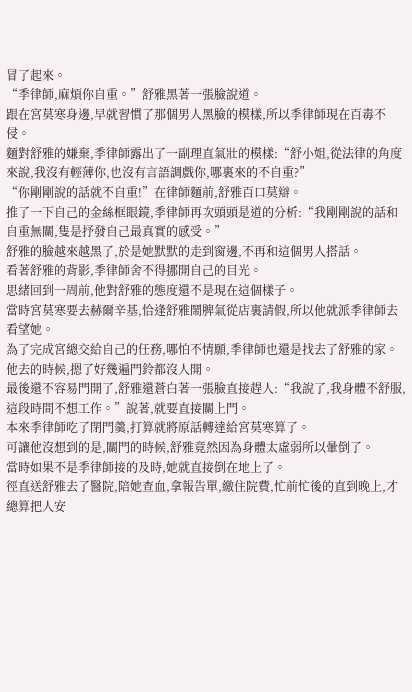冒了起來。
“季律師,麻煩你自重。”舒雅黑著一張臉說道。
跟在宮莫寒身邊,早就習慣了那個男人黑臉的模樣,所以季律師現在百毒不侵。
麵對舒雅的嫌棄,季律師露出了一副理直氣壯的模樣:“舒小姐,從法律的角度來說,我沒有輕薄你,也沒有言語調戲你,哪裏來的不自重?”
“你剛剛說的話就不自重!”在律師麵前,舒雅百口莫辯。
推了一下自己的金絲框眼鏡,季律師再次頭頭是道的分析:“我剛剛說的話和自重無關,隻是抒發自己最真實的感受。”
舒雅的臉越來越黑了,於是她默默的走到窗邊,不再和這個男人搭話。
看著舒雅的背影,季律師舍不得挪開自己的目光。
思緒回到一周前,他對舒雅的態度還不是現在這個樣子。
當時宮莫寒要去赫爾辛基,恰逢舒雅鬧脾氣從店裏請假,所以他就派季律師去看望她。
為了完成宮總交給自己的任務,哪怕不情願,季律師也還是找去了舒雅的家。
他去的時候,摁了好幾遍門鈴都沒人開。
最後還不容易門開了,舒雅還蒼白著一張臉直接趕人:“我說了,我身體不舒服,這段時間不想工作。”說著,就要直接關上門。
本來季律師吃了閉門羹,打算就將原話轉達給宮莫寒算了。
可讓他沒想到的是,關門的時候,舒雅竟然因為身體太虛弱所以暈倒了。
當時如果不是季律師接的及時,她就直接倒在地上了。
徑直送舒雅去了醫院,陪她查血,拿報告單,繳住院費,忙前忙後的直到晚上,才總算把人安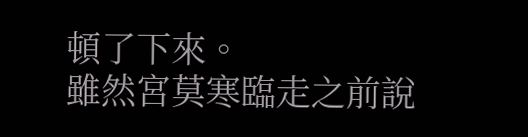頓了下來。
雖然宮莫寒臨走之前說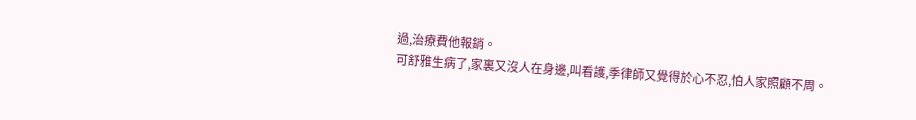過,治療費他報銷。
可舒雅生病了,家裏又沒人在身邊,叫看護,季律師又覺得於心不忍,怕人家照顧不周。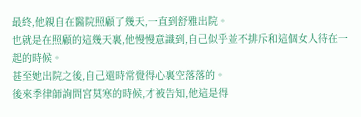最終,他親自在醫院照顧了幾天,一直到舒雅出院。
也就是在照顧的這幾天裏,他慢慢意識到,自己似乎並不排斥和這個女人待在一起的時候。
甚至她出院之後,自己還時常覺得心裏空落落的。
後來季律師詢問宮莫寒的時候,才被告知,他這是得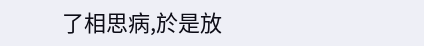了相思病,於是放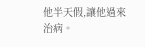他半天假,讓他過來治病。